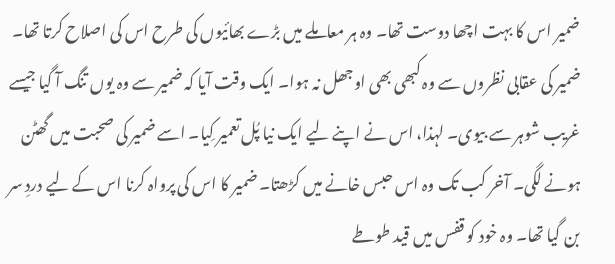ضمیر اس کا بہت اچھا دوست تھا۔ وہ ہر معاملے میں بڑے بھائیوں کی طرح اس کی اصلاح کرتا تھا۔ ضمیر کی عقابی نظروں سے وہ کبھی بھی اوجھل نہ ہوا۔ ایک وقت آیا کہ ضمیر سے وہ یوں تنگ آ گیا جیسے غریب شوہر سے بیوی۔ لہذا، اس نے اپنے لیے ایک نیا پُل تعمیر کِیا۔ اسے ضمیر کی صحبت میں گھٹن ہونے لگی۔ آخر کب تک وہ اس حبس خانے میں کڑھتا۔ ضمیر کا اس کی پرواہ کرنا اس کے لیے دردِ سر بن گیا تھا۔ وہ خود کو قفس میں قید طوطے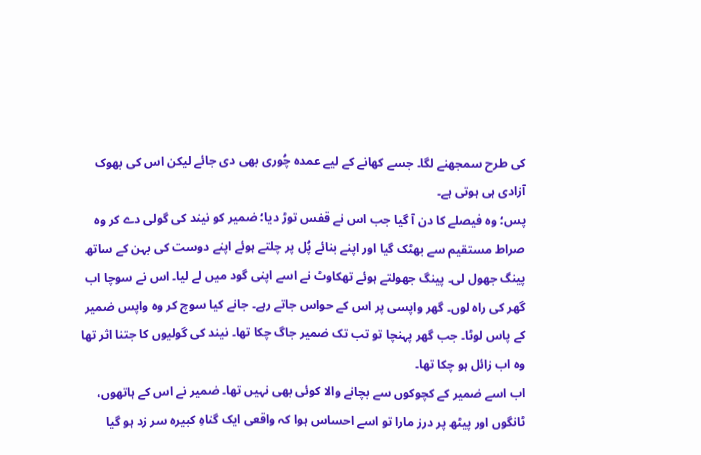کی طرح سمجھنے لگا۔ جسے کھانے کے لیے عمدہ چُوری بھی دی جائے لیکن اس کی بھوک آزادی ہی ہوتی ہے۔
پس؛ وہ فیصلے کا دن آ گیا جب اس نے قفس توڑ دیا؛ ضمیر کو نیند کی گولی دے کر وہ صراط مستقیم سے بھٹک گیا اور اپنے بنائے پُل پر چلتے ہوئے اپنے دوست کی بہن کے ساتھ پینگ جھول لی۔ پینگ جھولتے ہوئے تھکاوٹ نے اسے اپنی گود میں لے لیا۔ اس نے سوچا اب گھر کی راہ لوں۔ گھر واپسی پر اس کے حواس جاتے رہے۔ جانے کیا سوچ کر وہ واپس ضمیر کے پاس لوٹا۔ جب گھر پہنچا تو تب تک ضمیر جاگ چکا تھا۔ نیند کی گولیوں کا جتنا اثر تھا وہ اب زائل ہو چکا تھا۔
اب اسے ضمیر کے کچوکوں سے بچانے والا کوئی بھی نہیں تھا۔ ضمیر نے اس کے ہاتھوں، ٹانگوں اور پیٹھ پر درز مارا تو اسے احساس ہوا کہ واقعی ایک گناہِ کبیرہ سر زد ہو گیا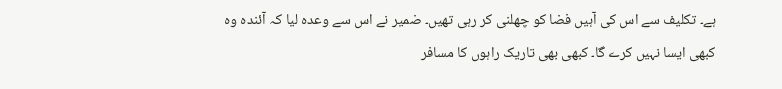ہے۔ تکلیف سے اس کی آہیں فضا کو چھلنی کر رہی تھیں۔ ضمیر نے اس سے وعدہ لیا کہ آئندہ وہ کبھی ایسا نہیں کرے گا۔ کبھی بھی تاریک راہوں کا مسافر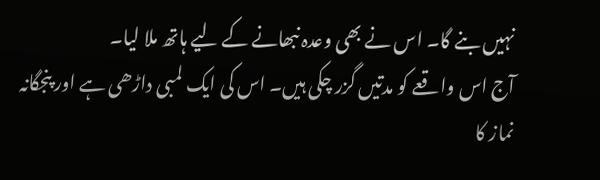نہیں بنے گا۔ اس نے بھی وعدہ نبھانے کے لیے ہاتھ ملا لیا۔
آج اس واقعے کو مدتیں گزر چکی ہیں۔ اس کی ایک لمبی داڑھی ہے اور پنجگانہ نماز کا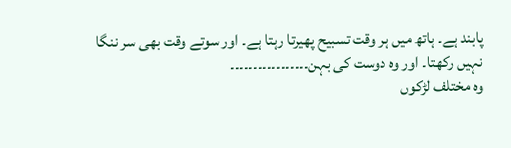پابند ہے۔ ہاتھ میں ہر وقت تسبیح پھیرتا رہتا ہے۔ اور سوتے وقت بھی سر ننگا نہیں رکھتا۔ اور وہ دوست کی بہن۔۔۔۔۔۔۔۔۔۔۔۔۔۔۔۔۔
وہ مختلف لڑکوں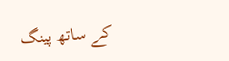کے ساتھ پینگ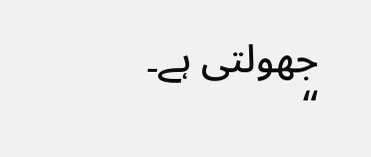جھولتی ہے۔
“